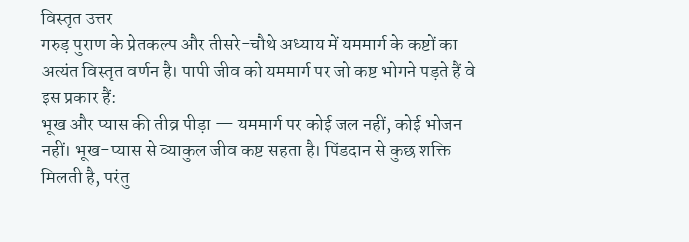विस्तृत उत्तर
गरुड़ पुराण के प्रेतकल्प और तीसरे-चौथे अध्याय में यममार्ग के कष्टों का अत्यंत विस्तृत वर्णन है। पापी जीव को यममार्ग पर जो कष्ट भोगने पड़ते हैं वे इस प्रकार हैं:
भूख और प्यास की तीव्र पीड़ा — यममार्ग पर कोई जल नहीं, कोई भोजन नहीं। भूख-प्यास से व्याकुल जीव कष्ट सहता है। पिंडदान से कुछ शक्ति मिलती है, परंतु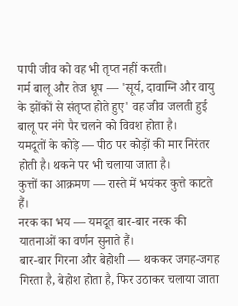पापी जीव को वह भी तृप्त नहीं करती।
गर्म बालू और तेज धूप — 'सूर्य, दावाग्नि और वायु के झोंकों से संतृप्त होते हुए' वह जीव जलती हुई बालू पर नंगे पैर चलने को विवश होता है।
यमदूतों के कोड़े — पीठ पर कोड़ों की मार निरंतर होती है। थकने पर भी चलाया जाता है।
कुत्तों का आक्रमण — रास्ते में भयंकर कुत्ते काटते हैं।
नरक का भय — यमदूत बार-बार नरक की यातनाओं का वर्णन सुनाते हैं।
बार-बार गिरना और बेहोशी — थककर जगह-जगह गिरता है, बेहोश होता है, फिर उठाकर चलाया जाता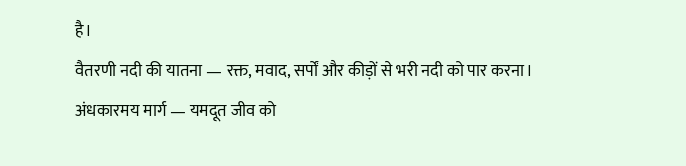है।
वैतरणी नदी की यातना — रक्त, मवाद, सर्पों और कीड़ों से भरी नदी को पार करना।
अंधकारमय मार्ग — यमदूत जीव को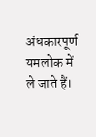अंधकारपूर्ण यमलोक में ले जाते हैं।